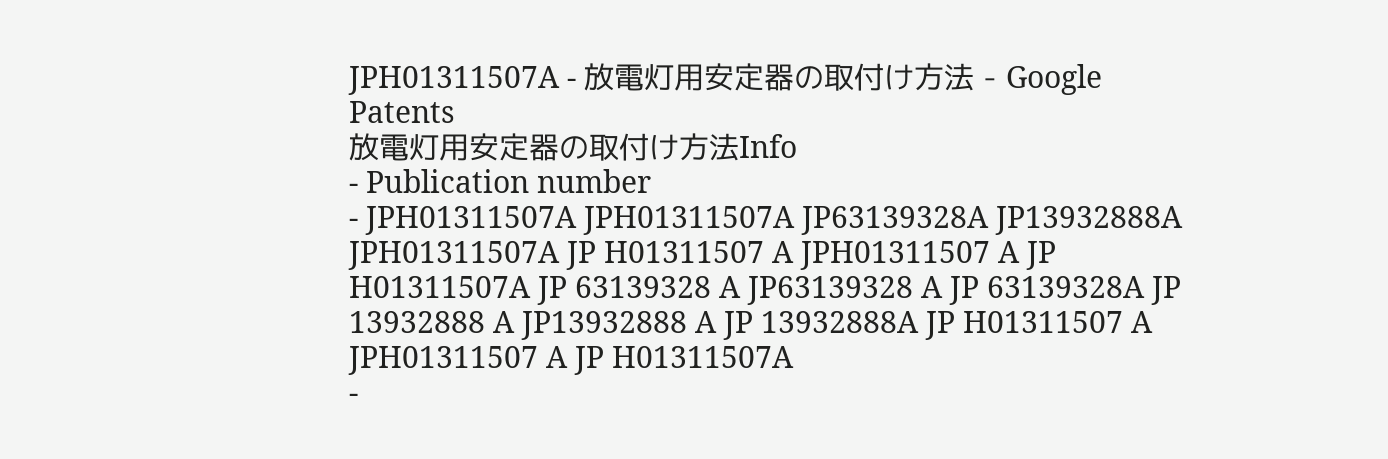JPH01311507A - 放電灯用安定器の取付け方法 - Google Patents
放電灯用安定器の取付け方法Info
- Publication number
- JPH01311507A JPH01311507A JP63139328A JP13932888A JPH01311507A JP H01311507 A JPH01311507 A JP H01311507A JP 63139328 A JP63139328 A JP 63139328A JP 13932888 A JP13932888 A JP 13932888A JP H01311507 A JPH01311507 A JP H01311507A
-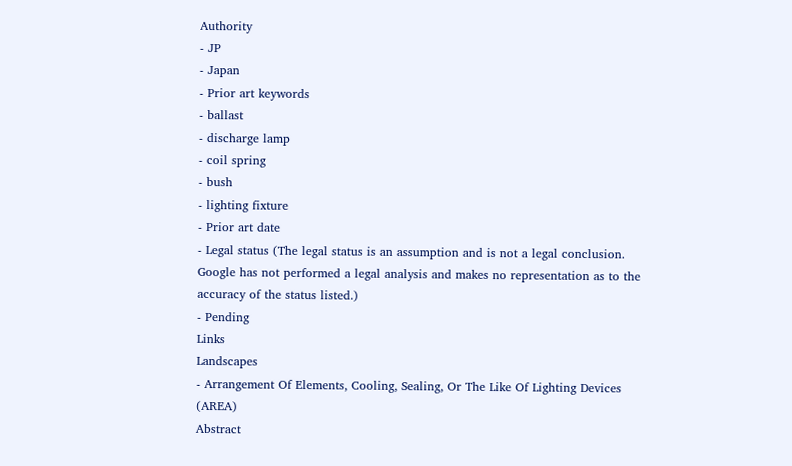Authority
- JP
- Japan
- Prior art keywords
- ballast
- discharge lamp
- coil spring
- bush
- lighting fixture
- Prior art date
- Legal status (The legal status is an assumption and is not a legal conclusion. Google has not performed a legal analysis and makes no representation as to the accuracy of the status listed.)
- Pending
Links
Landscapes
- Arrangement Of Elements, Cooling, Sealing, Or The Like Of Lighting Devices (AREA)
Abstract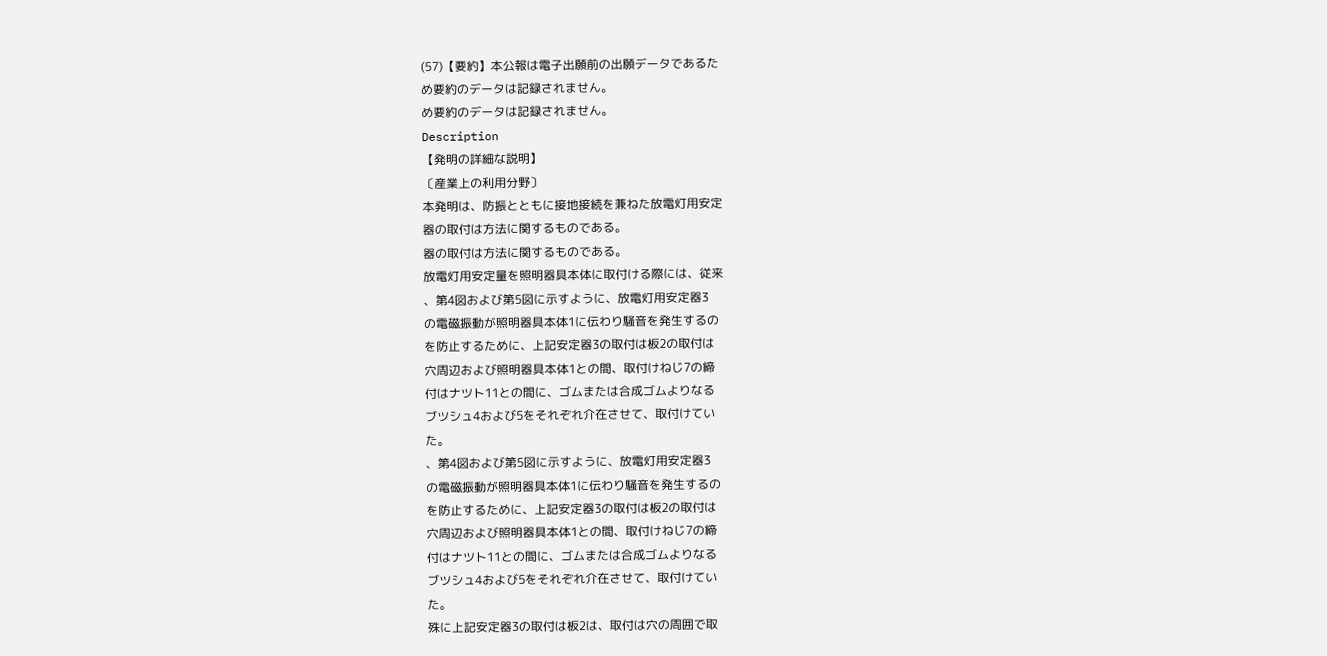(57)【要約】本公報は電子出願前の出願データであるた
め要約のデータは記録されません。
め要約のデータは記録されません。
Description
【発明の詳細な説明】
〔産業上の利用分野〕
本発明は、防振とともに接地接続を兼ねた放電灯用安定
器の取付は方法に関するものである。
器の取付は方法に関するものである。
放電灯用安定量を照明器具本体に取付ける際には、従来
、第4図および第5図に示すように、放電灯用安定器3
の電磁振動が照明器具本体1に伝わり騒音を発生するの
を防止するために、上記安定器3の取付は板2の取付は
穴周辺および照明器具本体1との間、取付けねじ7の締
付はナツト11との間に、ゴムまたは合成ゴムよりなる
ブツシュ4および5をそれぞれ介在させて、取付けてい
た。
、第4図および第5図に示すように、放電灯用安定器3
の電磁振動が照明器具本体1に伝わり騒音を発生するの
を防止するために、上記安定器3の取付は板2の取付は
穴周辺および照明器具本体1との間、取付けねじ7の締
付はナツト11との間に、ゴムまたは合成ゴムよりなる
ブツシュ4および5をそれぞれ介在させて、取付けてい
た。
殊に上記安定器3の取付は板2は、取付は穴の周囲で取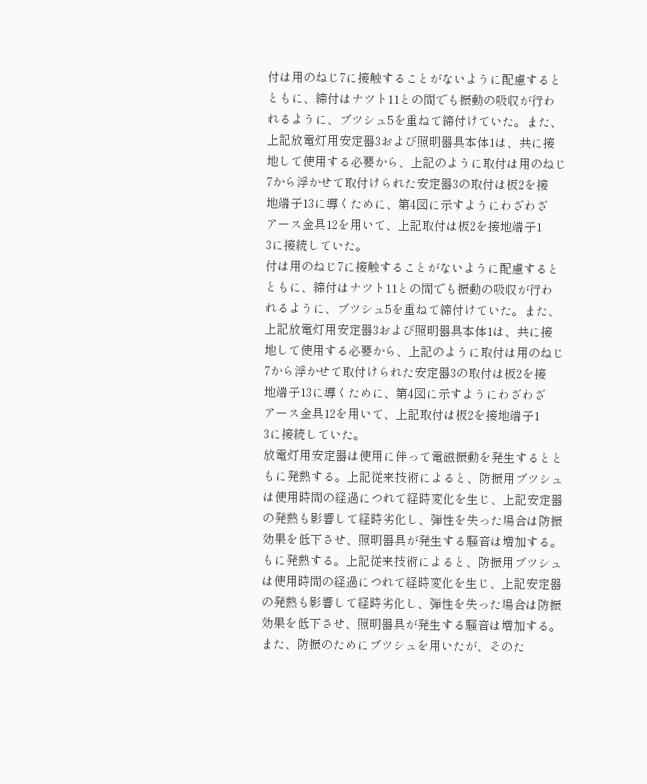付は用のねじ7に接触することがないように配慮すると
ともに、締付はナツト11との間でも振動の吸収が行わ
れるように、ブツシュ5を重ねて締付けていた。また、
上記放電灯用安定器3および照明器具本体1は、共に接
地して使用する必要から、上記のように取付は用のねじ
7から浮かせて取付けられた安定器3の取付は板2を接
地端子13に導くために、第4図に示すようにわざわざ
アース金具12を用いて、上記取付は板2を接地端子1
3に接続していた。
付は用のねじ7に接触することがないように配慮すると
ともに、締付はナツト11との間でも振動の吸収が行わ
れるように、ブツシュ5を重ねて締付けていた。また、
上記放電灯用安定器3および照明器具本体1は、共に接
地して使用する必要から、上記のように取付は用のねじ
7から浮かせて取付けられた安定器3の取付は板2を接
地端子13に導くために、第4図に示すようにわざわざ
アース金具12を用いて、上記取付は板2を接地端子1
3に接続していた。
放電灯用安定器は使用に伴って電磁振動を発生するとと
もに発熱する。上記従来技術によると、防振用ブツシュ
は使用時間の経過につれて経時変化を生じ、上記安定器
の発熱も影響して経時劣化し、弾性を失った場合は防振
効果を低下させ、照明器具が発生する騒音は増加する。
もに発熱する。上記従来技術によると、防振用ブツシュ
は使用時間の経過につれて経時変化を生じ、上記安定器
の発熱も影響して経時劣化し、弾性を失った場合は防振
効果を低下させ、照明器具が発生する騒音は増加する。
また、防振のためにブツシュを用いたが、そのた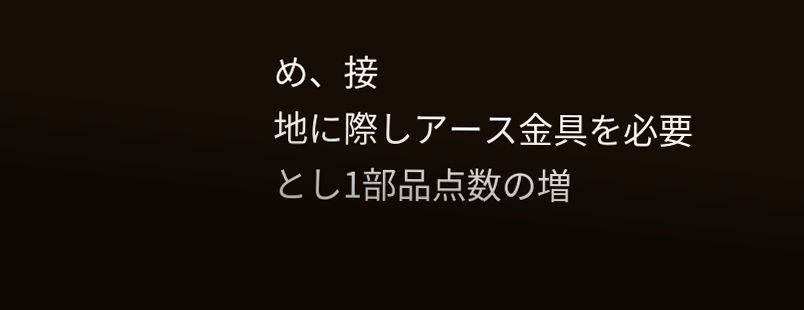め、接
地に際しアース金具を必要とし1部品点数の増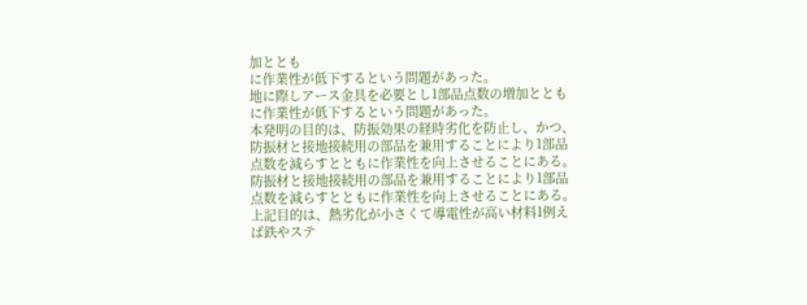加ととも
に作業性が低下するという問題があった。
地に際しアース金具を必要とし1部品点数の増加ととも
に作業性が低下するという問題があった。
本発明の目的は、防振効果の経時劣化を防止し、かつ、
防振材と接地接続用の部品を兼用することにより1部品
点数を減らすとともに作業性を向上させることにある。
防振材と接地接続用の部品を兼用することにより1部品
点数を減らすとともに作業性を向上させることにある。
上記目的は、熱劣化が小さくて導電性が高い材料1例え
ば鉄やステ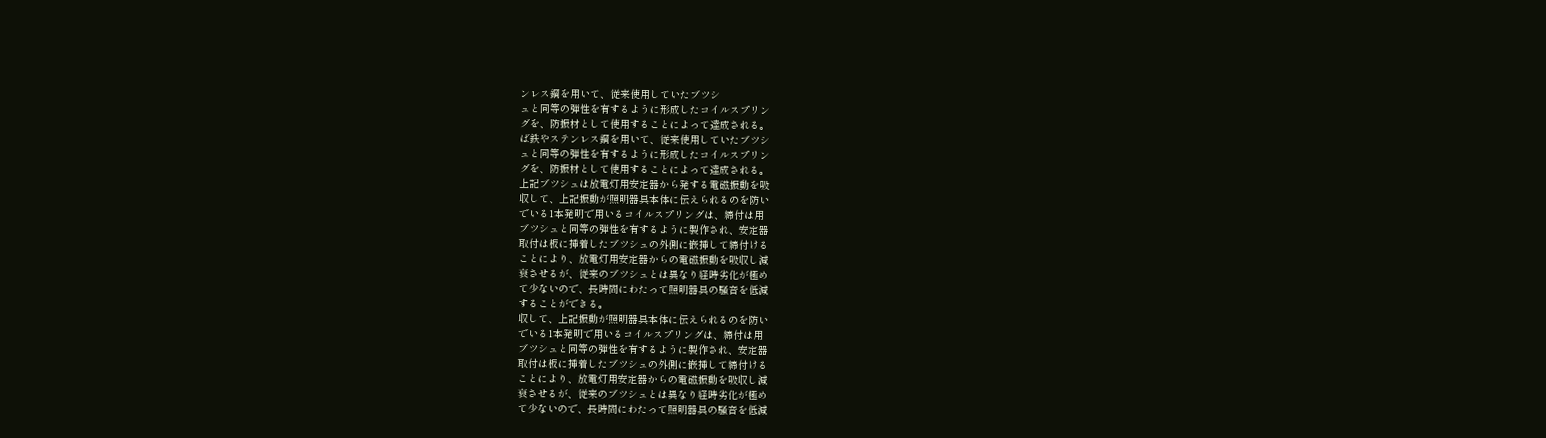ンレス鋼を用いて、従来使用していたブツシ
ュと同等の弾性を有するように形成したコイルスプリン
グを、防振材として使用することによって達成される。
ば鉄やステンレス鋼を用いて、従来使用していたブツシ
ュと同等の弾性を有するように形成したコイルスプリン
グを、防振材として使用することによって達成される。
上記ブツシュは放電灯用安定器から発する電磁振動を吸
収して、上記振動が照明器具本体に伝えられるのを防い
でいる1本発明で用いるコイルスプリングは、締付は用
ブツシュと同等の弾性を有するように製作され、安定器
取付は板に挿着したブツシュの外側に嵌挿して締付ける
ことにより、放電灯用安定器からの電磁振動を吸収し減
衰させるが、従来のブツシュとは異なり経時劣化が極め
て少ないので、長時間にわたって照明器具の騒音を低減
することができる。
収して、上記振動が照明器具本体に伝えられるのを防い
でいる1本発明で用いるコイルスプリングは、締付は用
ブツシュと同等の弾性を有するように製作され、安定器
取付は板に挿着したブツシュの外側に嵌挿して締付ける
ことにより、放電灯用安定器からの電磁振動を吸収し減
衰させるが、従来のブツシュとは異なり経時劣化が極め
て少ないので、長時間にわたって照明器具の騒音を低減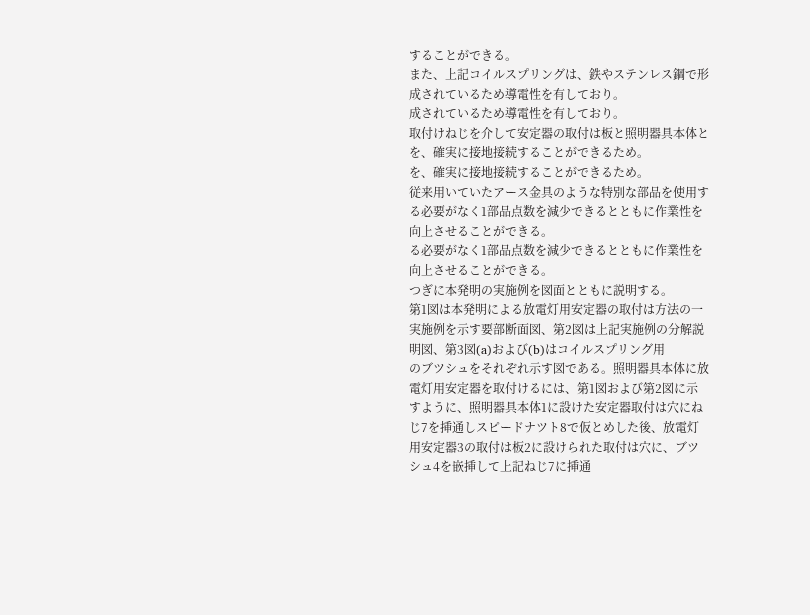することができる。
また、上記コイルスプリングは、鉄やステンレス鋼で形
成されているため導電性を有しており。
成されているため導電性を有しており。
取付けねじを介して安定器の取付は板と照明器具本体と
を、確実に接地接続することができるため。
を、確実に接地接続することができるため。
従来用いていたアース金具のような特別な部品を使用す
る必要がなく1部品点数を減少できるとともに作業性を
向上させることができる。
る必要がなく1部品点数を減少できるとともに作業性を
向上させることができる。
つぎに本発明の実施例を図面とともに説明する。
第1図は本発明による放電灯用安定器の取付は方法の一
実施例を示す要部断面図、第2図は上記実施例の分解説
明図、第3図(a)および(b)はコイルスプリング用
のブツシュをそれぞれ示す図である。照明器具本体に放
電灯用安定器を取付けるには、第1図および第2図に示
すように、照明器具本体1に設けた安定器取付は穴にね
じ7を挿通しスピードナツト8で仮とめした後、放電灯
用安定器3の取付は板2に設けられた取付は穴に、ブツ
シュ4を嵌挿して上記ねじ7に挿通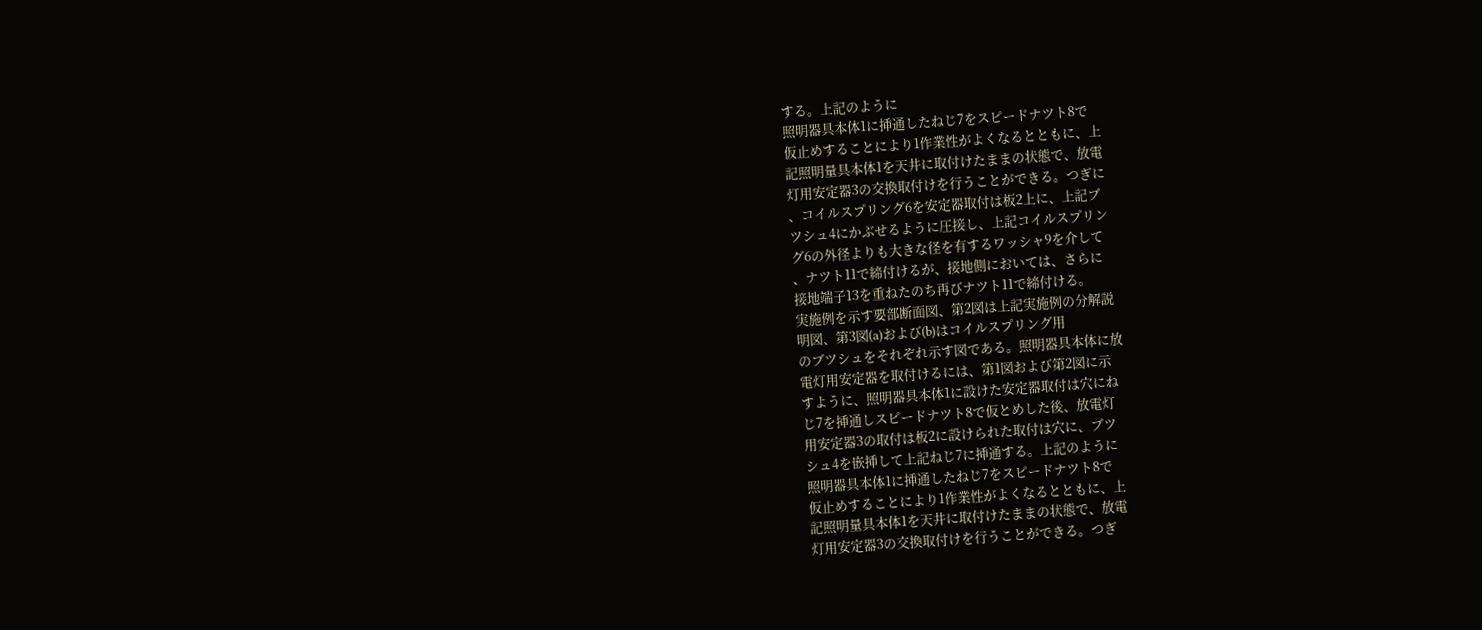する。上記のように
照明器具本体1に挿通したねじ7をスピードナツト8で
仮止めすることにより1作業性がよくなるとともに、上
記照明量具本体1を天井に取付けたままの状態で、放電
灯用安定器3の交換取付けを行うことができる。つぎに
、コイルスプリング6を安定器取付は板2上に、上記ブ
ツシュ4にかぶせるように圧接し、上記コイルスプリン
グ6の外径よりも大きな径を有するワッシャ9を介して
、ナツト11で締付けるが、接地側においては、さらに
接地端子13を重ねたのち再びナツト11で締付ける。
実施例を示す要部断面図、第2図は上記実施例の分解説
明図、第3図(a)および(b)はコイルスプリング用
のブツシュをそれぞれ示す図である。照明器具本体に放
電灯用安定器を取付けるには、第1図および第2図に示
すように、照明器具本体1に設けた安定器取付は穴にね
じ7を挿通しスピードナツト8で仮とめした後、放電灯
用安定器3の取付は板2に設けられた取付は穴に、ブツ
シュ4を嵌挿して上記ねじ7に挿通する。上記のように
照明器具本体1に挿通したねじ7をスピードナツト8で
仮止めすることにより1作業性がよくなるとともに、上
記照明量具本体1を天井に取付けたままの状態で、放電
灯用安定器3の交換取付けを行うことができる。つぎ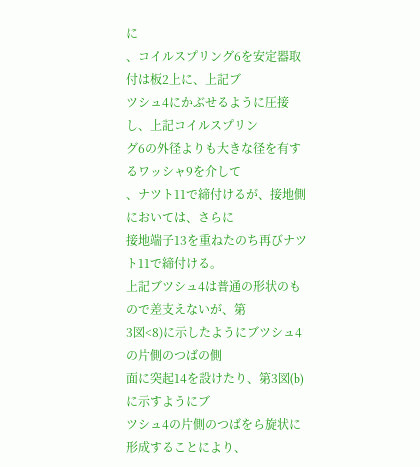に
、コイルスプリング6を安定器取付は板2上に、上記ブ
ツシュ4にかぶせるように圧接し、上記コイルスプリン
グ6の外径よりも大きな径を有するワッシャ9を介して
、ナツト11で締付けるが、接地側においては、さらに
接地端子13を重ねたのち再びナツト11で締付ける。
上記ブツシュ4は普通の形状のもので差支えないが、第
3図<8)に示したようにブツシュ4の片側のつばの側
面に突起14を設けたり、第3図(b)に示すようにブ
ツシュ4の片側のつばをら旋状に形成することにより、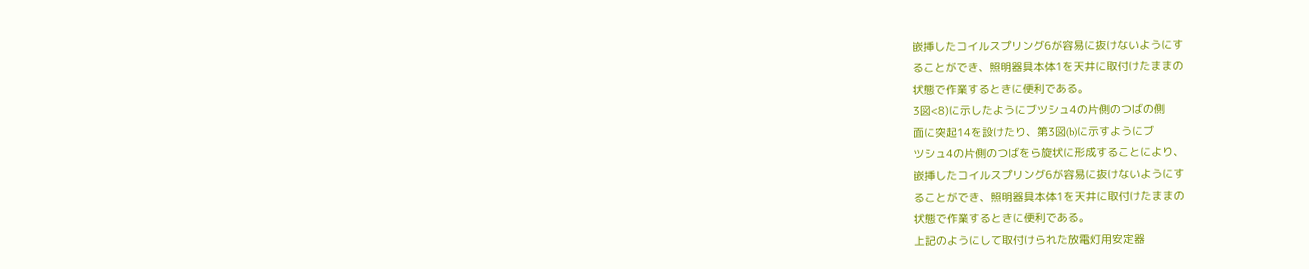嵌挿したコイルスプリング6が容易に抜けないようにす
ることができ、照明器具本体1を天井に取付けたままの
状態で作業するときに便利である。
3図<8)に示したようにブツシュ4の片側のつばの側
面に突起14を設けたり、第3図(b)に示すようにブ
ツシュ4の片側のつばをら旋状に形成することにより、
嵌挿したコイルスプリング6が容易に抜けないようにす
ることができ、照明器具本体1を天井に取付けたままの
状態で作業するときに便利である。
上記のようにして取付けられた放電灯用安定器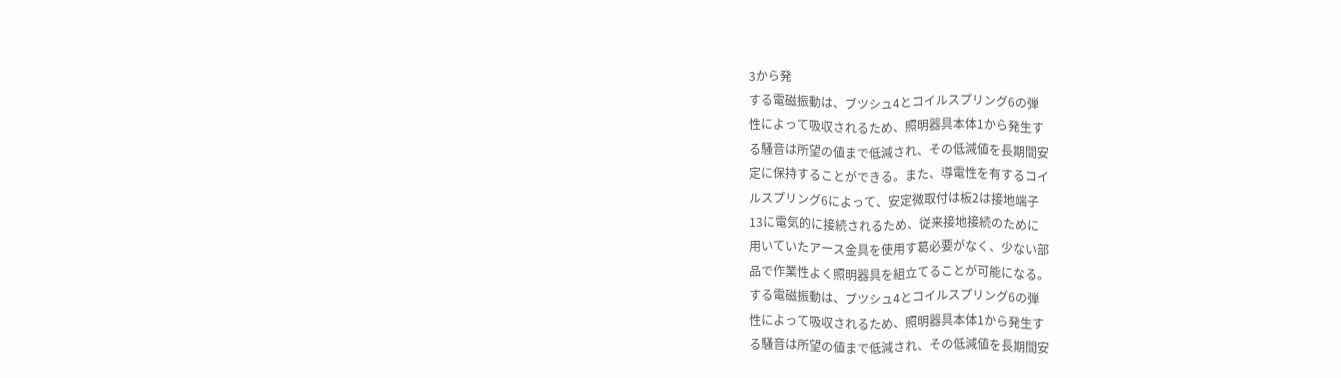3から発
する電磁振動は、ブツシュ4とコイルスプリング6の弾
性によって吸収されるため、照明器具本体1から発生す
る騒音は所望の値まで低減され、その低減値を長期間安
定に保持することができる。また、導電性を有するコイ
ルスプリング6によって、安定微取付は板2は接地端子
13に電気的に接続されるため、従来接地接続のために
用いていたアース金具を使用す葛必要がなく、少ない部
品で作業性よく照明器具を組立てることが可能になる。
する電磁振動は、ブツシュ4とコイルスプリング6の弾
性によって吸収されるため、照明器具本体1から発生す
る騒音は所望の値まで低減され、その低減値を長期間安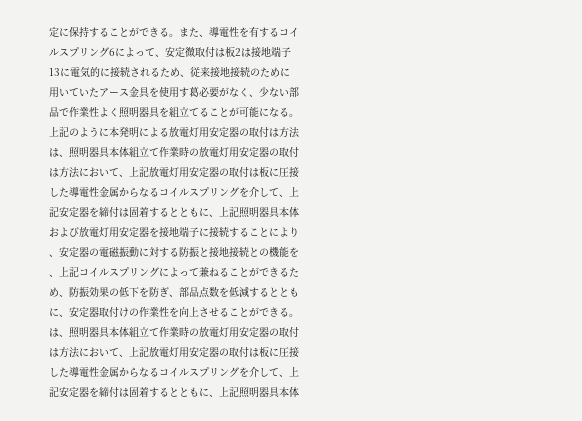定に保持することができる。また、導電性を有するコイ
ルスプリング6によって、安定微取付は板2は接地端子
13に電気的に接続されるため、従来接地接続のために
用いていたアース金具を使用す葛必要がなく、少ない部
品で作業性よく照明器具を組立てることが可能になる。
上記のように本発明による放電灯用安定器の取付は方法
は、照明器具本体組立て作業時の放電灯用安定器の取付
は方法において、上記放電灯用安定器の取付は板に圧接
した導電性金属からなるコイルスプリングを介して、上
記安定器を締付は固着するとともに、上記照明器具本体
および放電灯用安定器を接地端子に接続することにより
、安定器の電磁振動に対する防振と接地接続との機能を
、上記コイルスプリングによって兼ねることができるた
め、防振効果の低下を防ぎ、部品点数を低減するととも
に、安定器取付けの作業性を向上させることができる。
は、照明器具本体組立て作業時の放電灯用安定器の取付
は方法において、上記放電灯用安定器の取付は板に圧接
した導電性金属からなるコイルスプリングを介して、上
記安定器を締付は固着するとともに、上記照明器具本体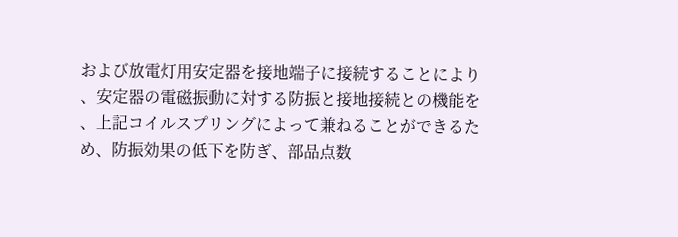および放電灯用安定器を接地端子に接続することにより
、安定器の電磁振動に対する防振と接地接続との機能を
、上記コイルスプリングによって兼ねることができるた
め、防振効果の低下を防ぎ、部品点数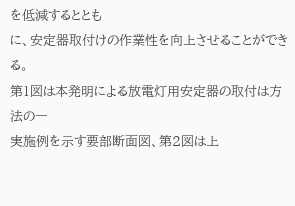を低減するととも
に、安定器取付けの作業性を向上させることができる。
第1図は本発明による放電灯用安定器の取付は方法の一
実施例を示す要部断面図、第2図は上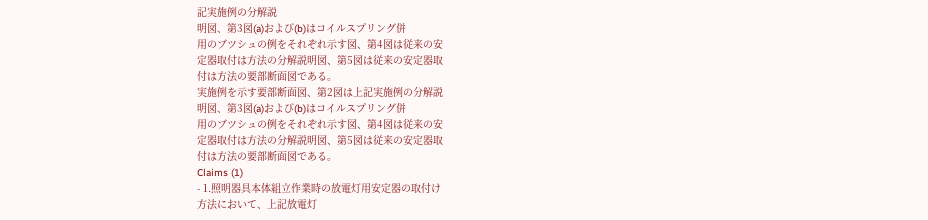記実施例の分解説
明図、第3図(a)および(b)はコイルスプリング併
用のブツシュの例をそれぞれ示す図、第4図は従来の安
定器取付は方法の分解説明図、第5図は従来の安定器取
付は方法の要部断面図である。
実施例を示す要部断面図、第2図は上記実施例の分解説
明図、第3図(a)および(b)はコイルスプリング併
用のブツシュの例をそれぞれ示す図、第4図は従来の安
定器取付は方法の分解説明図、第5図は従来の安定器取
付は方法の要部断面図である。
Claims (1)
- 1.照明器具本体組立作業時の放電灯用安定器の取付け
方法において、上記放電灯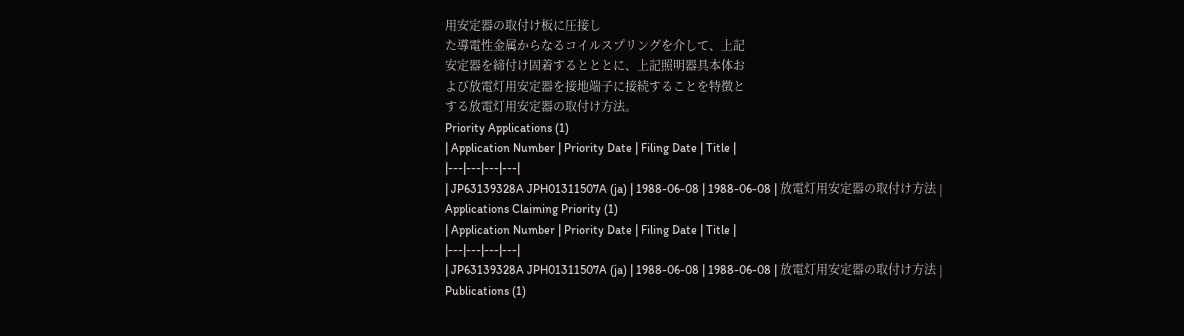用安定器の取付け板に圧接し
た導電性金属からなるコイルスプリングを介して、上記
安定器を締付け固着するとととに、上記照明器具本体お
よび放電灯用安定器を接地端子に接続することを特徴と
する放電灯用安定器の取付け方法。
Priority Applications (1)
| Application Number | Priority Date | Filing Date | Title |
|---|---|---|---|
| JP63139328A JPH01311507A (ja) | 1988-06-08 | 1988-06-08 | 放電灯用安定器の取付け方法 |
Applications Claiming Priority (1)
| Application Number | Priority Date | Filing Date | Title |
|---|---|---|---|
| JP63139328A JPH01311507A (ja) | 1988-06-08 | 1988-06-08 | 放電灯用安定器の取付け方法 |
Publications (1)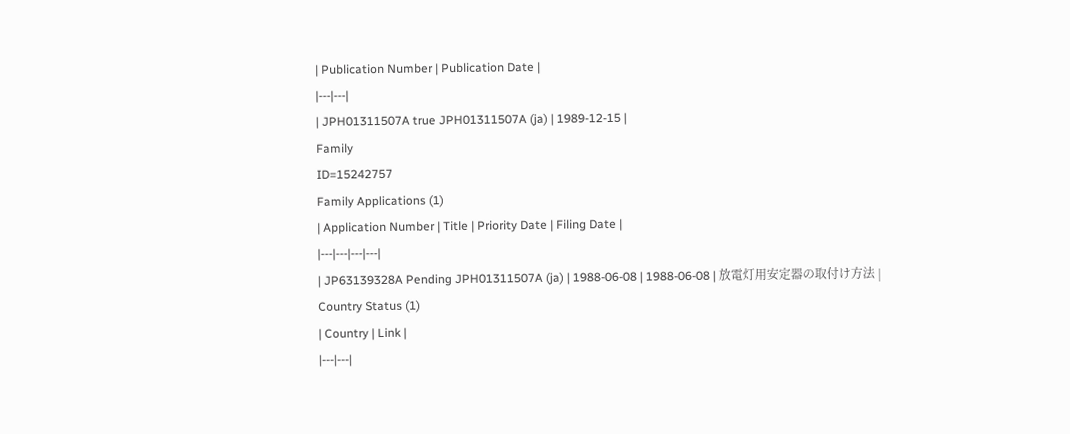| Publication Number | Publication Date |
|---|---|
| JPH01311507A true JPH01311507A (ja) | 1989-12-15 |
Family
ID=15242757
Family Applications (1)
| Application Number | Title | Priority Date | Filing Date |
|---|---|---|---|
| JP63139328A Pending JPH01311507A (ja) | 1988-06-08 | 1988-06-08 | 放電灯用安定器の取付け方法 |
Country Status (1)
| Country | Link |
|---|---|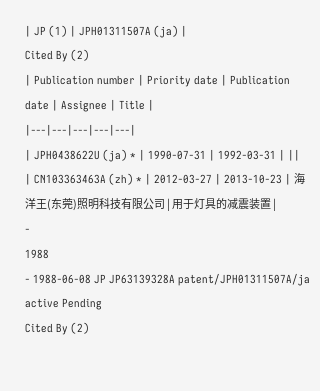| JP (1) | JPH01311507A (ja) |
Cited By (2)
| Publication number | Priority date | Publication date | Assignee | Title |
|---|---|---|---|---|
| JPH0438622U (ja) * | 1990-07-31 | 1992-03-31 | ||
| CN103363463A (zh) * | 2012-03-27 | 2013-10-23 | 海洋王(东莞)照明科技有限公司 | 用于灯具的减震装置 |
-
1988
- 1988-06-08 JP JP63139328A patent/JPH01311507A/ja active Pending
Cited By (2)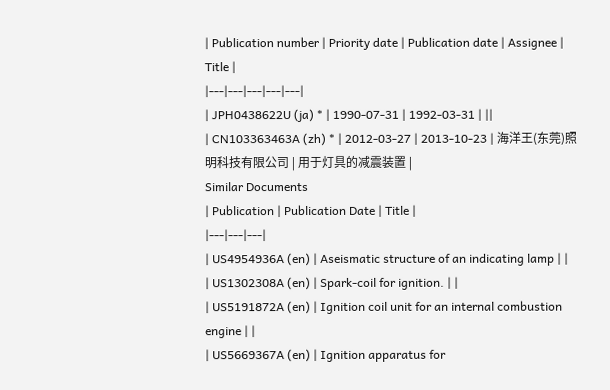| Publication number | Priority date | Publication date | Assignee | Title |
|---|---|---|---|---|
| JPH0438622U (ja) * | 1990-07-31 | 1992-03-31 | ||
| CN103363463A (zh) * | 2012-03-27 | 2013-10-23 | 海洋王(东莞)照明科技有限公司 | 用于灯具的减震装置 |
Similar Documents
| Publication | Publication Date | Title |
|---|---|---|
| US4954936A (en) | Aseismatic structure of an indicating lamp | |
| US1302308A (en) | Spark-coil for ignition. | |
| US5191872A (en) | Ignition coil unit for an internal combustion engine | |
| US5669367A (en) | Ignition apparatus for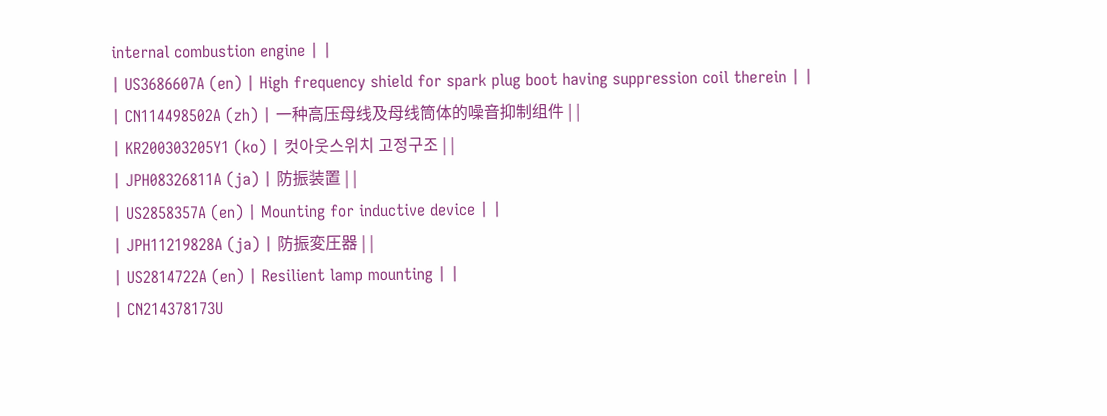internal combustion engine | |
| US3686607A (en) | High frequency shield for spark plug boot having suppression coil therein | |
| CN114498502A (zh) | 一种高压母线及母线筒体的噪音抑制组件 | |
| KR200303205Y1 (ko) | 컷아웃스위치 고정구조 | |
| JPH08326811A (ja) | 防振装置 | |
| US2858357A (en) | Mounting for inductive device | |
| JPH11219828A (ja) | 防振変圧器 | |
| US2814722A (en) | Resilient lamp mounting | |
| CN214378173U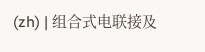(zh) | 组合式电联接及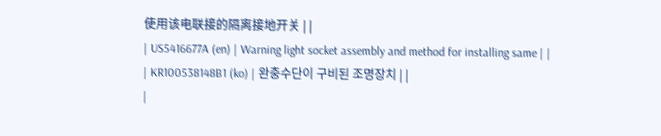使用该电联接的隔离接地开关 | |
| US5416677A (en) | Warning light socket assembly and method for installing same | |
| KR100538148B1 (ko) | 완충수단이 구비된 조명장치 | |
|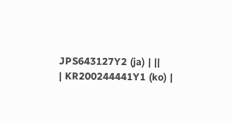JPS643127Y2 (ja) | ||
| KR200244441Y1 (ko) |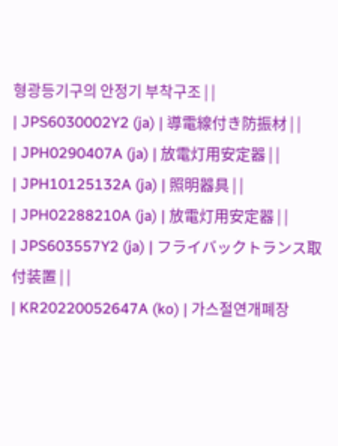형광등기구의 안정기 부착구조 | |
| JPS6030002Y2 (ja) | 導電線付き防振材 | |
| JPH0290407A (ja) | 放電灯用安定器 | |
| JPH10125132A (ja) | 照明器具 | |
| JPH02288210A (ja) | 放電灯用安定器 | |
| JPS603557Y2 (ja) | フライバックトランス取付装置 | |
| KR20220052647A (ko) | 가스절연개폐장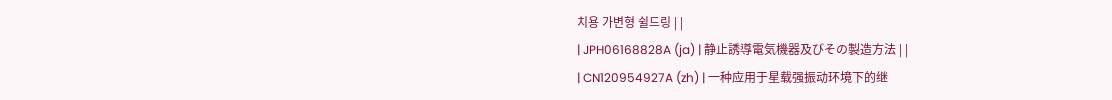치용 가변형 쉴드링 | |
| JPH06168828A (ja) | 静止誘導電気機器及びその製造方法 | |
| CN120954927A (zh) | 一种应用于星载强振动环境下的继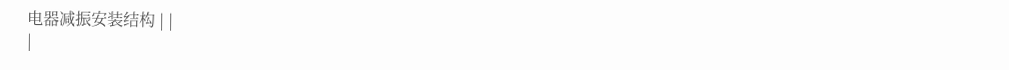电器减振安装结构 | |
|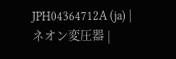JPH04364712A (ja) | ネオン変圧器 |